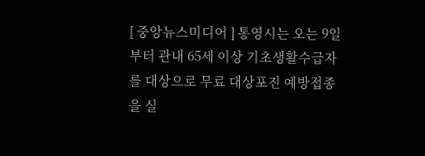[ 중앙뉴스미디어 ] 통영시는 오는 9일부터 관내 65세 이상 기초생활수급자를 대상으로 무료 대상포진 예방접종을 실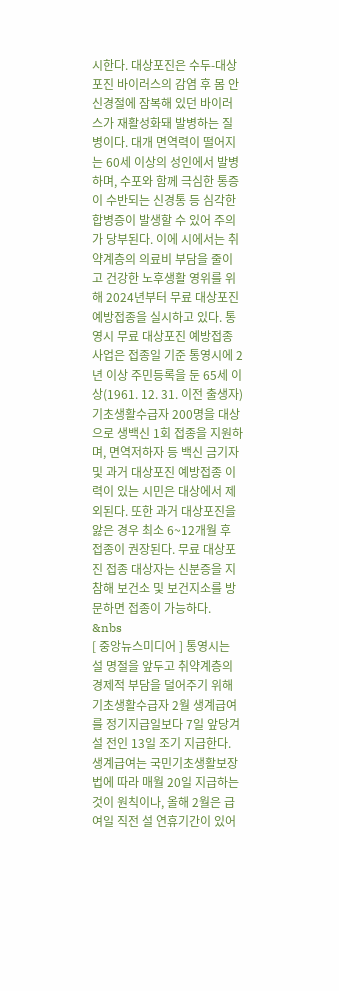시한다. 대상포진은 수두-대상포진 바이러스의 감염 후 몸 안 신경절에 잠복해 있던 바이러스가 재활성화돼 발병하는 질병이다. 대개 면역력이 떨어지는 60세 이상의 성인에서 발병하며, 수포와 함께 극심한 통증이 수반되는 신경통 등 심각한 합병증이 발생할 수 있어 주의가 당부된다. 이에 시에서는 취약계층의 의료비 부담을 줄이고 건강한 노후생활 영위를 위해 2024년부터 무료 대상포진 예방접종을 실시하고 있다. 통영시 무료 대상포진 예방접종 사업은 접종일 기준 통영시에 2년 이상 주민등록을 둔 65세 이상(1961. 12. 31. 이전 출생자) 기초생활수급자 200명을 대상으로 생백신 1회 접종을 지원하며, 면역저하자 등 백신 금기자 및 과거 대상포진 예방접종 이력이 있는 시민은 대상에서 제외된다. 또한 과거 대상포진을 앓은 경우 최소 6~12개월 후 접종이 권장된다. 무료 대상포진 접종 대상자는 신분증을 지참해 보건소 및 보건지소를 방문하면 접종이 가능하다. &nbs
[ 중앙뉴스미디어 ] 통영시는 설 명절을 앞두고 취약계층의 경제적 부담을 덜어주기 위해 기초생활수급자 2월 생계급여를 정기지급일보다 7일 앞당겨 설 전인 13일 조기 지급한다. 생계급여는 국민기초생활보장법에 따라 매월 20일 지급하는 것이 원칙이나, 올해 2월은 급여일 직전 설 연휴기간이 있어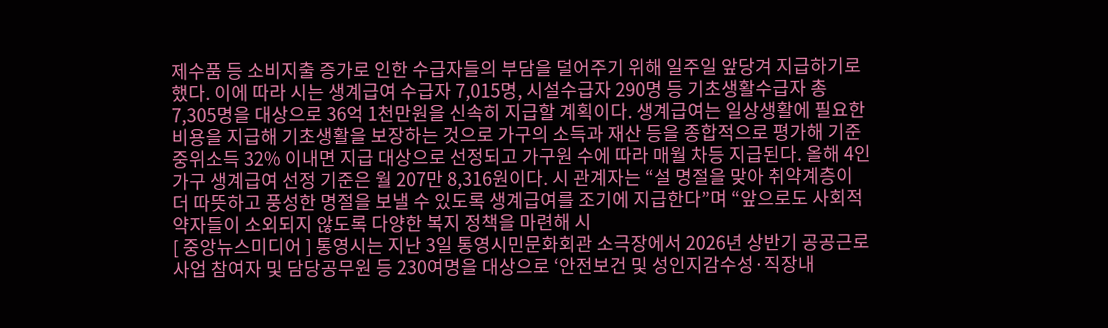제수품 등 소비지출 증가로 인한 수급자들의 부담을 덜어주기 위해 일주일 앞당겨 지급하기로 했다. 이에 따라 시는 생계급여 수급자 7,015명, 시설수급자 290명 등 기초생활수급자 총 7,305명을 대상으로 36억 1천만원을 신속히 지급할 계획이다. 생계급여는 일상생활에 필요한 비용을 지급해 기초생활을 보장하는 것으로 가구의 소득과 재산 등을 종합적으로 평가해 기준중위소득 32% 이내면 지급 대상으로 선정되고 가구원 수에 따라 매월 차등 지급된다. 올해 4인가구 생계급여 선정 기준은 월 207만 8,316원이다. 시 관계자는 “설 명절을 맞아 취약계층이 더 따뜻하고 풍성한 명절을 보낼 수 있도록 생계급여를 조기에 지급한다”며 “앞으로도 사회적 약자들이 소외되지 않도록 다양한 복지 정책을 마련해 시
[ 중앙뉴스미디어 ] 통영시는 지난 3일 통영시민문화회관 소극장에서 2026년 상반기 공공근로사업 참여자 및 담당공무원 등 230여명을 대상으로 ‘안전보건 및 성인지감수성·직장내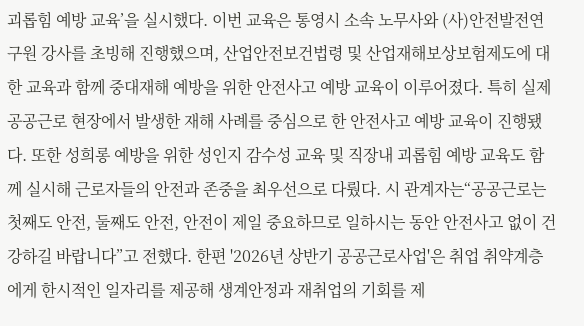괴롭힘 예방 교육’을 실시했다. 이번 교육은 통영시 소속 노무사와 (사)안전발전연구원 강사를 초빙해 진행했으며, 산업안전보건법령 및 산업재해보상보험제도에 대한 교육과 함께 중대재해 예방을 위한 안전사고 예방 교육이 이루어졌다. 특히 실제 공공근로 현장에서 발생한 재해 사례를 중심으로 한 안전사고 예방 교육이 진행됐다. 또한 성희롱 예방을 위한 성인지 감수성 교육 및 직장내 괴롭힘 예방 교육도 함께 실시해 근로자들의 안전과 존중을 최우선으로 다뤘다. 시 관계자는“공공근로는 첫째도 안전, 둘째도 안전, 안전이 제일 중요하므로 일하시는 동안 안전사고 없이 건강하길 바랍니다”고 전했다. 한편 '2026년 상반기 공공근로사업'은 취업 취약계층에게 한시적인 일자리를 제공해 생계안정과 재취업의 기회를 제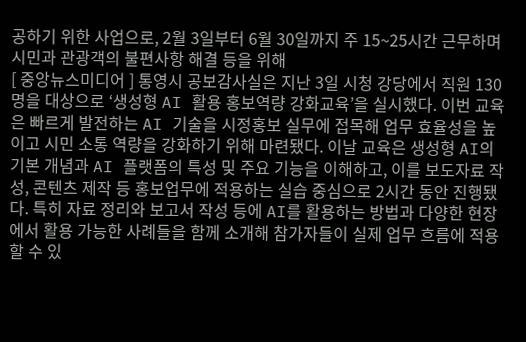공하기 위한 사업으로, 2월 3일부터 6월 30일까지 주 15~25시간 근무하며 시민과 관광객의 불편사항 해결 등을 위해
[ 중앙뉴스미디어 ] 통영시 공보감사실은 지난 3일 시청 강당에서 직원 130명을 대상으로 ‘생성형 AI 활용 홍보역량 강화교육’을 실시했다. 이번 교육은 빠르게 발전하는 AI 기술을 시정홍보 실무에 접목해 업무 효율성을 높이고 시민 소통 역량을 강화하기 위해 마련됐다. 이날 교육은 생성형 AI의 기본 개념과 AI 플랫폼의 특성 및 주요 기능을 이해하고, 이를 보도자료 작성, 콘텐츠 제작 등 홍보업무에 적용하는 실습 중심으로 2시간 동안 진행됐다. 특히 자료 정리와 보고서 작성 등에 AI를 활용하는 방법과 다양한 현장에서 활용 가능한 사례들을 함께 소개해 참가자들이 실제 업무 흐름에 적용할 수 있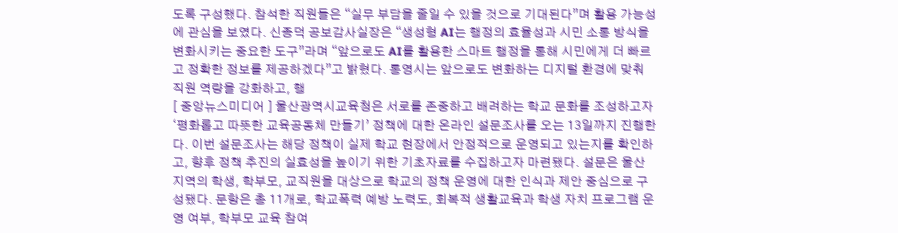도록 구성했다. 참석한 직원들은 “실무 부담을 줄일 수 있을 것으로 기대된다”며 활용 가능성에 관심을 보였다. 신종덕 공보감사실장은 “생성형 AI는 행정의 효율성과 시민 소통 방식을 변화시키는 중요한 도구”라며 “앞으로도 AI를 활용한 스마트 행정을 통해 시민에게 더 빠르고 정확한 정보를 제공하겠다”고 밝혔다. 통영시는 앞으로도 변화하는 디지털 환경에 맞춰 직원 역량을 강화하고, 행
[ 중앙뉴스미디어 ] 울산광역시교육청은 서로를 존중하고 배려하는 학교 문화를 조성하고자 ‘평화롭고 따뜻한 교육공동체 만들기’ 정책에 대한 온라인 설문조사를 오는 13일까지 진행한다. 이번 설문조사는 해당 정책이 실제 학교 현장에서 안정적으로 운영되고 있는지를 확인하고, 향후 정책 추진의 실효성을 높이기 위한 기초자료를 수집하고자 마련됐다. 설문은 울산 지역의 학생, 학부모, 교직원을 대상으로 학교의 정책 운영에 대한 인식과 제안 중심으로 구성됐다. 문항은 총 11개로, 학교폭력 예방 노력도, 회복적 생활교육과 학생 자치 프로그램 운영 여부, 학부모 교육 참여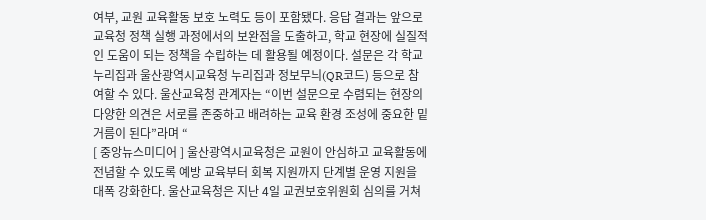여부, 교원 교육활동 보호 노력도 등이 포함됐다. 응답 결과는 앞으로 교육청 정책 실행 과정에서의 보완점을 도출하고, 학교 현장에 실질적인 도움이 되는 정책을 수립하는 데 활용될 예정이다. 설문은 각 학교 누리집과 울산광역시교육청 누리집과 정보무늬(QR코드) 등으로 참여할 수 있다. 울산교육청 관계자는 “이번 설문으로 수렴되는 현장의 다양한 의견은 서로를 존중하고 배려하는 교육 환경 조성에 중요한 밑거름이 된다”라며 “
[ 중앙뉴스미디어 ] 울산광역시교육청은 교원이 안심하고 교육활동에 전념할 수 있도록 예방 교육부터 회복 지원까지 단계별 운영 지원을 대폭 강화한다. 울산교육청은 지난 4일 교권보호위원회 심의를 거쳐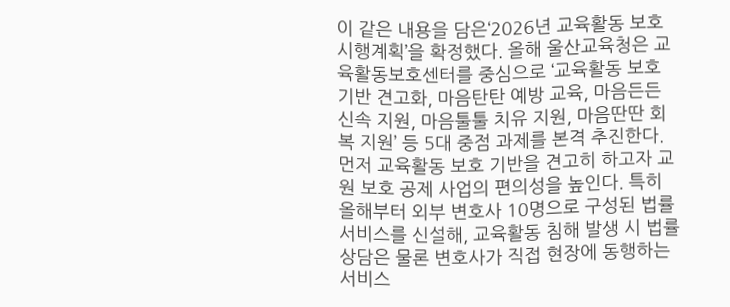이 같은 내용을 담은‘2026년 교육활동 보호 시행계획’을 확정했다. 올해 울산교육청은 교육활동보호센터를 중심으로 ‘교육활동 보호 기반 견고화, 마음탄탄 예방 교육, 마음든든 신속 지원, 마음툴툴 치유 지원, 마음딴딴 회복 지원’ 등 5대 중점 과제를 본격 추진한다. 먼저 교육활동 보호 기반을 견고히 하고자 교원 보호 공제 사업의 편의성을 높인다. 특히 올해부터 외부 변호사 10명으로 구성된 법률 서비스를 신설해, 교육활동 침해 발생 시 법률 상담은 물론 변호사가 직접 현장에 동행하는 서비스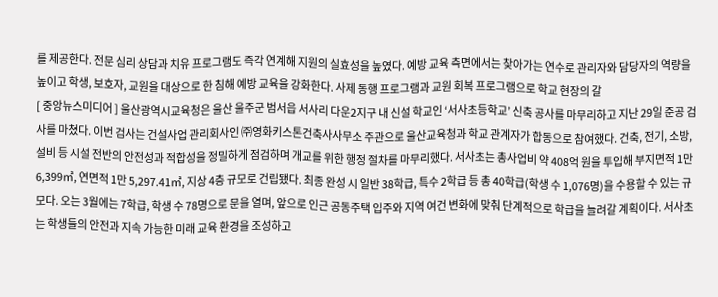를 제공한다. 전문 심리 상담과 치유 프로그램도 즉각 연계해 지원의 실효성을 높였다. 예방 교육 측면에서는 찾아가는 연수로 관리자와 담당자의 역량을 높이고 학생, 보호자, 교원을 대상으로 한 침해 예방 교육을 강화한다. 사제 동행 프로그램과 교원 회복 프로그램으로 학교 현장의 갈
[ 중앙뉴스미디어 ] 울산광역시교육청은 울산 울주군 범서읍 서사리 다운2지구 내 신설 학교인 ‘서사초등학교’ 신축 공사를 마무리하고 지난 29일 준공 검사를 마쳤다. 이번 검사는 건설사업 관리회사인 ㈜영화키스톤건축사사무소 주관으로 울산교육청과 학교 관계자가 합동으로 참여했다. 건축, 전기, 소방, 설비 등 시설 전반의 안전성과 적합성을 정밀하게 점검하며 개교를 위한 행정 절차를 마무리했다. 서사초는 총사업비 약 408억 원을 투입해 부지면적 1만 6,399㎡, 연면적 1만 5,297.41㎡, 지상 4층 규모로 건립됐다. 최종 완성 시 일반 38학급, 특수 2학급 등 총 40학급(학생 수 1,076명)을 수용할 수 있는 규모다. 오는 3월에는 7학급, 학생 수 78명으로 문을 열며, 앞으로 인근 공동주택 입주와 지역 여건 변화에 맞춰 단계적으로 학급을 늘려갈 계획이다. 서사초는 학생들의 안전과 지속 가능한 미래 교육 환경을 조성하고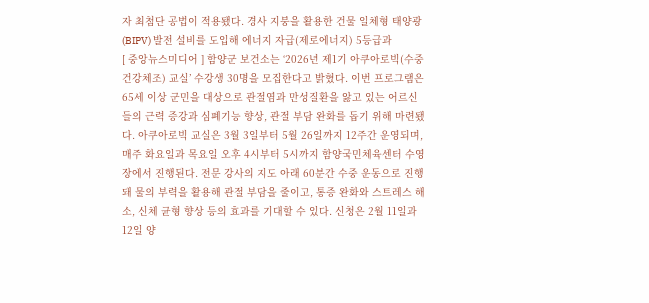자 최첨단 공법이 적용됐다. 경사 지붕을 활용한 건물 일체형 태양광(BIPV) 발전 설비를 도입해 에너지 자급(제로에너지) 5등급과
[ 중앙뉴스미디어 ] 함양군 보건소는 ‘2026년 제1기 아쿠아로빅(수중건강체조) 교실’ 수강생 30명을 모집한다고 밝혔다. 이번 프로그램은 65세 이상 군민을 대상으로 관절염과 만성질환을 앓고 있는 어르신들의 근력 증강과 심폐기능 향상, 관절 부담 완화를 돕기 위해 마련됐다. 아쿠아로빅 교실은 3월 3일부터 5월 26일까지 12주간 운영되며, 매주 화요일과 목요일 오후 4시부터 5시까지 함양국민체육센터 수영장에서 진행된다. 전문 강사의 지도 아래 60분간 수중 운동으로 진행돼 물의 부력을 활용해 관절 부담을 줄이고, 통증 완화와 스트레스 해소, 신체 균형 향상 등의 효과를 기대할 수 있다. 신청은 2월 11일과 12일 양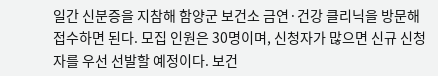일간 신분증을 지참해 함양군 보건소 금연·건강 클리닉을 방문해 접수하면 된다. 모집 인원은 30명이며, 신청자가 많으면 신규 신청자를 우선 선발할 예정이다. 보건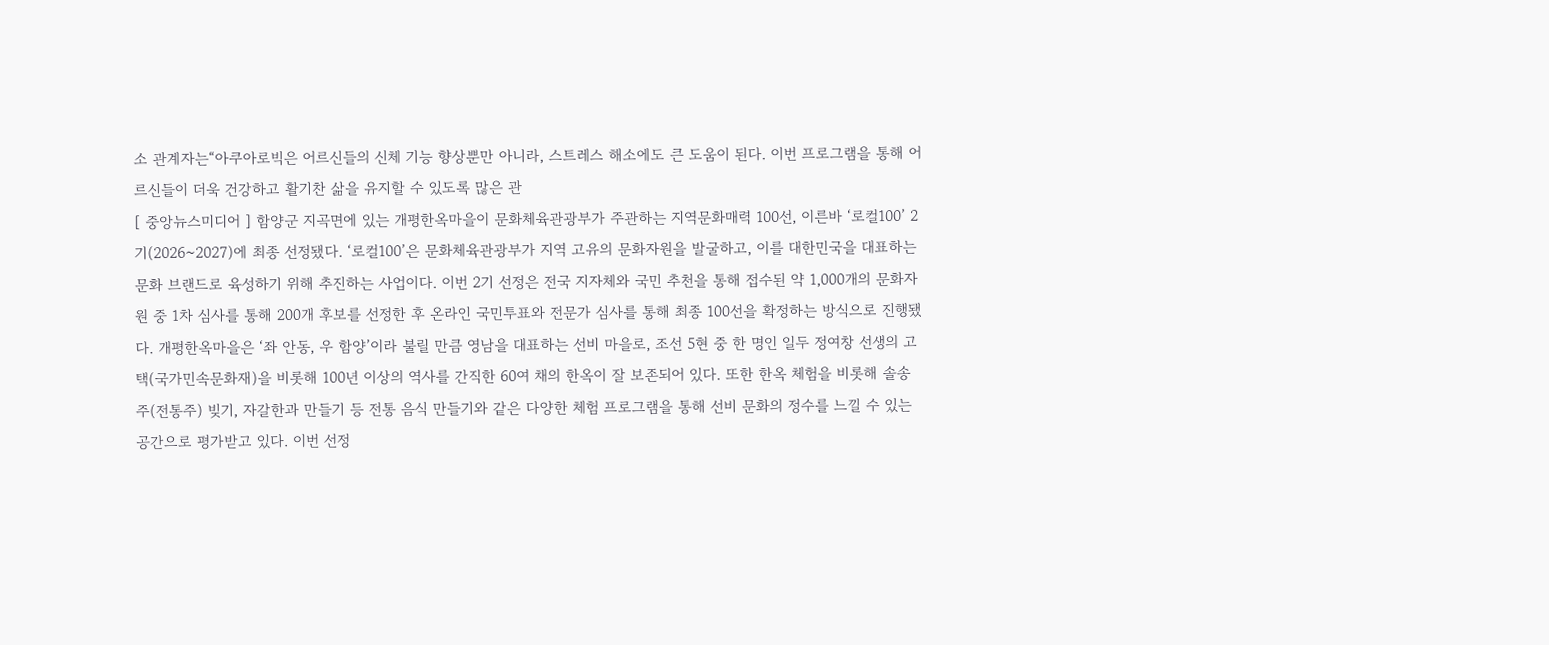소 관계자는“아쿠아로빅은 어르신들의 신체 기능 향상뿐만 아니라, 스트레스 해소에도 큰 도움이 된다. 이번 프로그램을 통해 어르신들이 더욱 건강하고 활기찬 삶을 유지할 수 있도록 많은 관
[ 중앙뉴스미디어 ] 함양군 지곡면에 있는 개평한옥마을이 문화체육관광부가 주관하는 지역문화매력 100선, 이른바 ‘로컬100’ 2기(2026~2027)에 최종 선정됐다. ‘로컬100’은 문화체육관광부가 지역 고유의 문화자원을 발굴하고, 이를 대한민국을 대표하는 문화 브랜드로 육성하기 위해 추진하는 사업이다. 이번 2기 선정은 전국 지자체와 국민 추천을 통해 접수된 약 1,000개의 문화자원 중 1차 심사를 통해 200개 후보를 선정한 후 온라인 국민투표와 전문가 심사를 통해 최종 100선을 확정하는 방식으로 진행됐다. 개평한옥마을은 ‘좌 안동, 우 함양’이라 불릴 만큼 영남을 대표하는 선비 마을로, 조선 5현 중 한 명인 일두 정여창 선생의 고택(국가민속문화재)을 비롯해 100년 이상의 역사를 간직한 60여 채의 한옥이 잘 보존되어 있다. 또한 한옥 체험을 비롯해 솔송주(전통주) 빚기, 자갈한과 만들기 등 전통 음식 만들기와 같은 다양한 체험 프로그램을 통해 선비 문화의 정수를 느낄 수 있는 공간으로 평가받고 있다. 이번 선정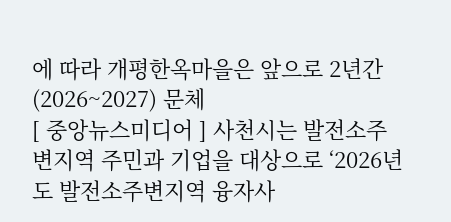에 따라 개평한옥마을은 앞으로 2년간(2026~2027) 문체
[ 중앙뉴스미디어 ] 사천시는 발전소주변지역 주민과 기업을 대상으로 ‘2026년도 발전소주변지역 융자사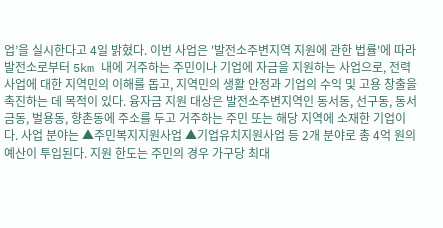업’을 실시한다고 4일 밝혔다. 이번 사업은 '발전소주변지역 지원에 관한 법률'에 따라 발전소로부터 5km 내에 거주하는 주민이나 기업에 자금을 지원하는 사업으로, 전력 사업에 대한 지역민의 이해를 돕고, 지역민의 생활 안정과 기업의 수익 및 고용 창출을 촉진하는 데 목적이 있다. 융자금 지원 대상은 발전소주변지역인 동서동, 선구동, 동서금동, 벌용동, 향촌동에 주소를 두고 거주하는 주민 또는 해당 지역에 소재한 기업이다. 사업 분야는 ▲주민복지지원사업 ▲기업유치지원사업 등 2개 분야로 총 4억 원의 예산이 투입된다. 지원 한도는 주민의 경우 가구당 최대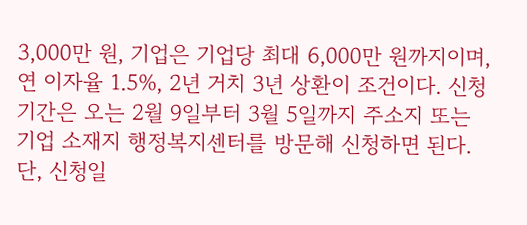3,000만 원, 기업은 기업당 최대 6,000만 원까지이며, 연 이자율 1.5%, 2년 거치 3년 상환이 조건이다. 신청 기간은 오는 2월 9일부터 3월 5일까지 주소지 또는 기업 소재지 행정복지센터를 방문해 신청하면 된다. 단, 신청일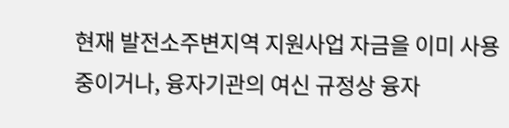현재 발전소주변지역 지원사업 자금을 이미 사용 중이거나, 융자기관의 여신 규정상 융자